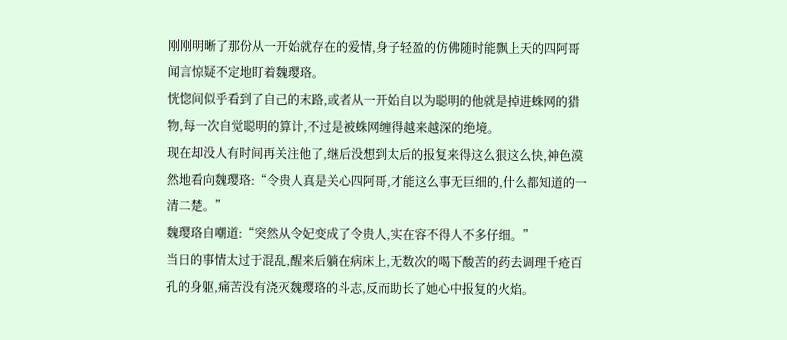刚刚明晰了那份从一开始就存在的爱情,身子轻盈的仿佛随时能飘上天的四阿哥闻言惊疑不定地盯着魏璎珞。
恍惚间似乎看到了自己的末路,或者从一开始自以为聪明的他就是掉进蛛网的猎物,每一次自觉聪明的算计,不过是被蛛网缠得越来越深的绝境。
现在却没人有时间再关注他了,继后没想到太后的报复来得这么狠这么快,神色漠然地看向魏璎珞:“令贵人真是关心四阿哥,才能这么事无巨细的,什么都知道的一清二楚。”
魏璎珞自嘲道:“突然从令妃变成了令贵人,实在容不得人不多仔细。”
当日的事情太过于混乱,醒来后躺在病床上,无数次的喝下酸苦的药去调理千疮百孔的身躯,痛苦没有浇灭魏璎珞的斗志,反而助长了她心中报复的火焰。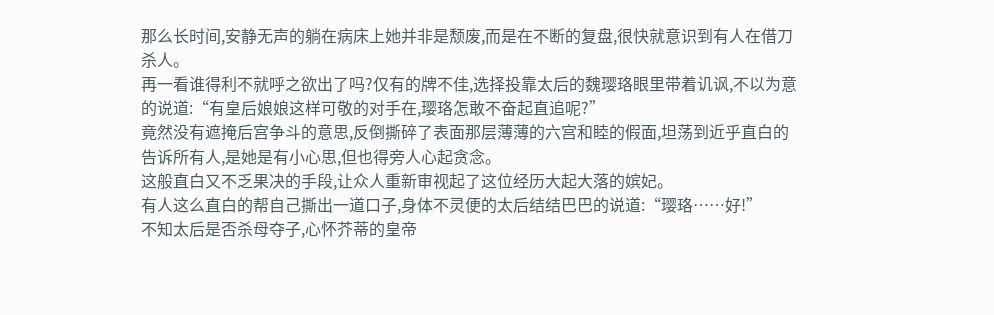那么长时间,安静无声的躺在病床上她并非是颓废,而是在不断的复盘,很快就意识到有人在借刀杀人。
再一看谁得利不就呼之欲出了吗?仅有的牌不佳,选择投靠太后的魏璎珞眼里带着讥讽,不以为意的说道:“有皇后娘娘这样可敬的对手在,璎珞怎敢不奋起直追呢?”
竟然没有遮掩后宫争斗的意思,反倒撕碎了表面那层薄薄的六宫和睦的假面,坦荡到近乎直白的告诉所有人,是她是有小心思,但也得旁人心起贪念。
这般直白又不乏果决的手段,让众人重新审视起了这位经历大起大落的嫔妃。
有人这么直白的帮自己撕出一道口子,身体不灵便的太后结结巴巴的说道:“璎珞……好!”
不知太后是否杀母夺子,心怀芥蒂的皇帝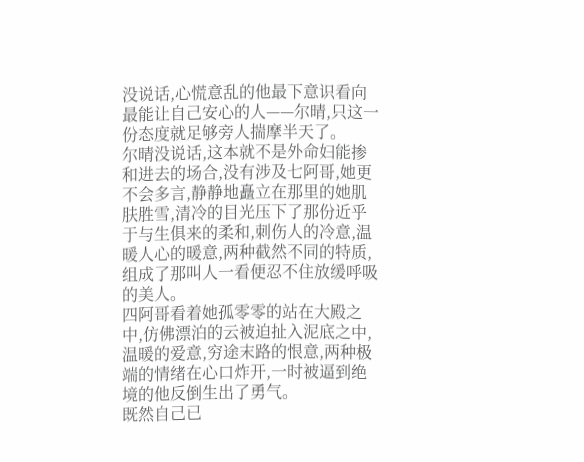没说话,心慌意乱的他最下意识看向最能让自己安心的人——尔晴,只这一份态度就足够旁人揣摩半天了。
尔晴没说话,这本就不是外命妇能掺和进去的场合,没有涉及七阿哥,她更不会多言,静静地矗立在那里的她肌肤胜雪,清冷的目光压下了那份近乎于与生俱来的柔和,刺伤人的冷意,温暖人心的暖意,两种截然不同的特质,组成了那叫人一看便忍不住放缓呼吸的美人。
四阿哥看着她孤零零的站在大殿之中,仿佛漂泊的云被迫扯入泥底之中,温暖的爱意,穷途末路的恨意,两种极端的情绪在心口炸开,一时被逼到绝境的他反倒生出了勇气。
既然自己已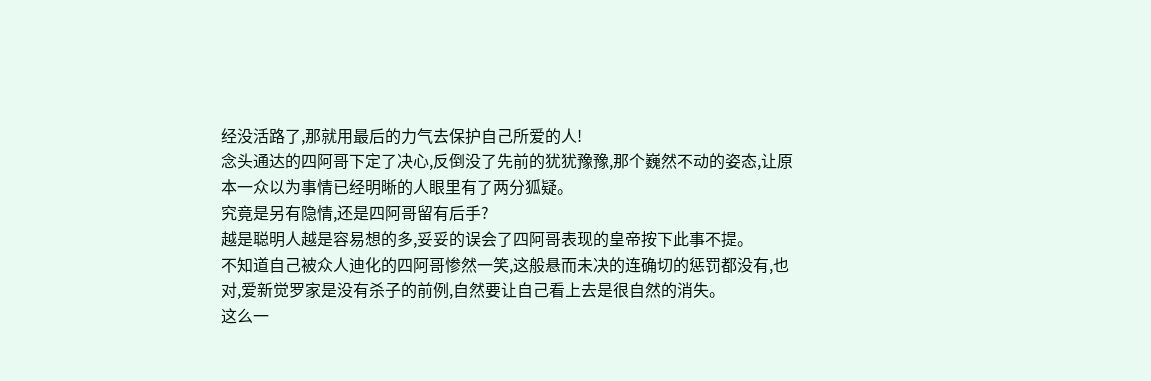经没活路了,那就用最后的力气去保护自己所爱的人!
念头通达的四阿哥下定了决心,反倒没了先前的犹犹豫豫,那个巍然不动的姿态,让原本一众以为事情已经明晰的人眼里有了两分狐疑。
究竟是另有隐情,还是四阿哥留有后手?
越是聪明人越是容易想的多,妥妥的误会了四阿哥表现的皇帝按下此事不提。
不知道自己被众人迪化的四阿哥惨然一笑,这般悬而未决的连确切的惩罚都没有,也对,爱新觉罗家是没有杀子的前例,自然要让自己看上去是很自然的消失。
这么一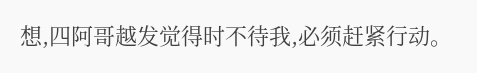想,四阿哥越发觉得时不待我,必须赶紧行动。